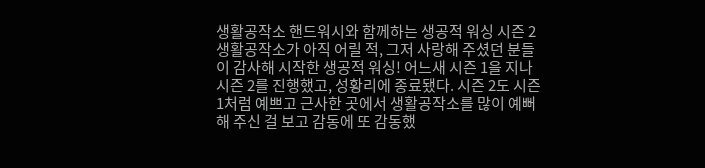생활공작소 핸드워시와 함께하는 생공적 워싱 시즌 2
생활공작소가 아직 어릴 적, 그저 사랑해 주셨던 분들이 감사해 시작한 생공적 워싱! 어느새 시즌 1을 지나 시즌 2를 진행했고, 성황리에 종료됐다. 시즌 2도 시즌 1처럼 예쁘고 근사한 곳에서 생활공작소를 많이 예뻐해 주신 걸 보고 감동에 또 감동했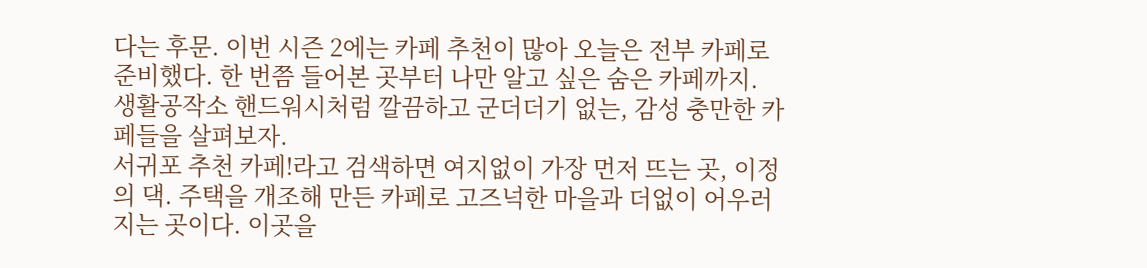다는 후문. 이번 시즌 2에는 카페 추천이 많아 오늘은 전부 카페로 준비했다. 한 번쯤 들어본 곳부터 나만 알고 싶은 숨은 카페까지. 생활공작소 핸드워시처럼 깔끔하고 군더더기 없는, 감성 충만한 카페들을 살펴보자.
서귀포 추천 카페!라고 검색하면 여지없이 가장 먼저 뜨는 곳, 이정의 댁. 주택을 개조해 만든 카페로 고즈넉한 마을과 더없이 어우러지는 곳이다. 이곳을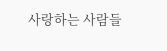사랑하는 사람들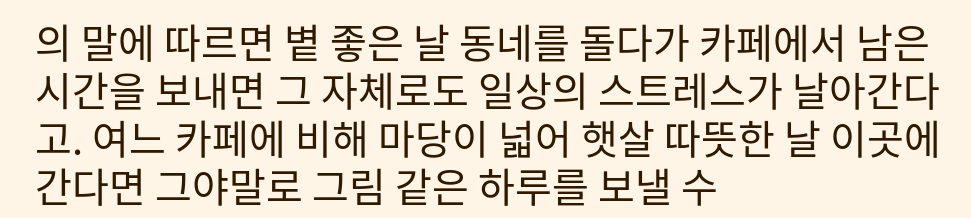의 말에 따르면 볕 좋은 날 동네를 돌다가 카페에서 남은 시간을 보내면 그 자체로도 일상의 스트레스가 날아간다고. 여느 카페에 비해 마당이 넓어 햇살 따뜻한 날 이곳에 간다면 그야말로 그림 같은 하루를 보낼 수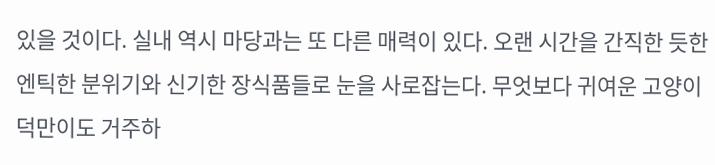있을 것이다. 실내 역시 마당과는 또 다른 매력이 있다. 오랜 시간을 간직한 듯한 엔틱한 분위기와 신기한 장식품들로 눈을 사로잡는다. 무엇보다 귀여운 고양이 덕만이도 거주하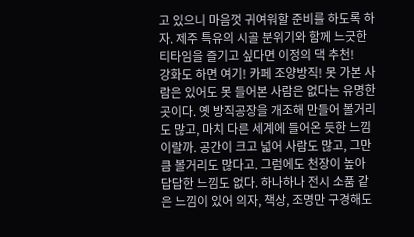고 있으니 마음껏 귀여워할 준비를 하도록 하자. 제주 특유의 시골 분위기와 함께 느긋한 티타임을 즐기고 싶다면 이정의 댁 추천!
강화도 하면 여기! 카페 조양방직! 못 가본 사람은 있어도 못 들어본 사람은 없다는 유명한 곳이다. 옛 방직공장을 개조해 만들어 볼거리도 많고, 마치 다른 세계에 들어온 듯한 느낌이랄까. 공간이 크고 넓어 사람도 많고, 그만큼 볼거리도 많다고. 그럼에도 천장이 높아 답답한 느낌도 없다. 하나하나 전시 소품 같은 느낌이 있어 의자, 책상, 조명만 구경해도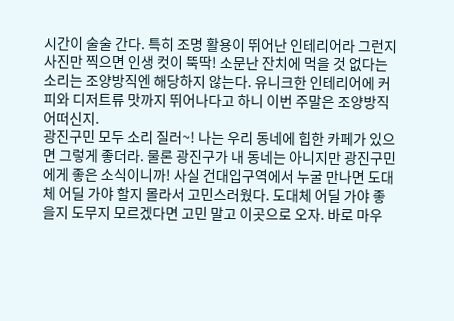시간이 술술 간다. 특히 조명 활용이 뛰어난 인테리어라 그런지 사진만 찍으면 인생 컷이 뚝딱! 소문난 잔치에 먹을 것 없다는 소리는 조양방직엔 해당하지 않는다. 유니크한 인테리어에 커피와 디저트류 맛까지 뛰어나다고 하니 이번 주말은 조양방직 어떠신지.
광진구민 모두 소리 질러~! 나는 우리 동네에 힙한 카페가 있으면 그렇게 좋더라. 물론 광진구가 내 동네는 아니지만 광진구민에게 좋은 소식이니까! 사실 건대입구역에서 누굴 만나면 도대체 어딜 가야 할지 몰라서 고민스러웠다. 도대체 어딜 가야 좋을지 도무지 모르겠다면 고민 말고 이곳으로 오자. 바로 마우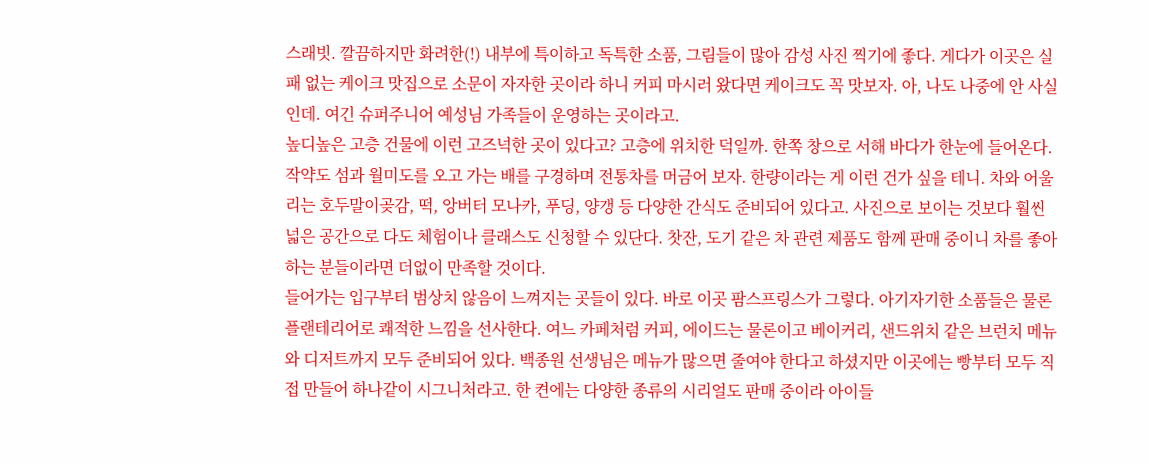스래빗. 깔끔하지만 화려한(!) 내부에 특이하고 독특한 소품, 그림들이 많아 감성 사진 찍기에 좋다. 게다가 이곳은 실패 없는 케이크 맛집으로 소문이 자자한 곳이라 하니 커피 마시러 왔다면 케이크도 꼭 맛보자. 아, 나도 나중에 안 사실인데. 여긴 슈퍼주니어 예성님 가족들이 운영하는 곳이라고.
높디높은 고층 건물에 이런 고즈넉한 곳이 있다고? 고층에 위치한 덕일까. 한쪽 창으로 서해 바다가 한눈에 들어온다. 작약도 섬과 월미도를 오고 가는 배를 구경하며 전통차를 머금어 보자. 한량이라는 게 이런 건가 싶을 테니. 차와 어울리는 호두말이곶감, 떡, 앙버터 모나카, 푸딩, 양갱 등 다양한 간식도 준비되어 있다고. 사진으로 보이는 것보다 훨씬 넓은 공간으로 다도 체험이나 클래스도 신청할 수 있단다. 찻잔, 도기 같은 차 관련 제품도 함께 판매 중이니 차를 좋아하는 분들이라면 더없이 만족할 것이다.
들어가는 입구부터 범상치 않음이 느껴지는 곳들이 있다. 바로 이곳 팜스프링스가 그렇다. 아기자기한 소품들은 물론 플랜테리어로 쾌적한 느낌을 선사한다. 여느 카페처럼 커피, 에이드는 물론이고 베이커리, 샌드위치 같은 브런치 메뉴와 디저트까지 모두 준비되어 있다. 백종원 선생님은 메뉴가 많으면 줄여야 한다고 하셨지만 이곳에는 빵부터 모두 직접 만들어 하나같이 시그니처라고. 한 켠에는 다양한 종류의 시리얼도 판매 중이라 아이들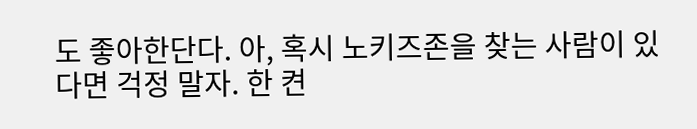도 좋아한단다. 아, 혹시 노키즈존을 찾는 사람이 있다면 걱정 말자. 한 켠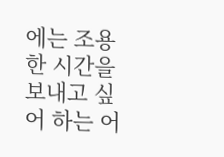에는 조용한 시간을 보내고 싶어 하는 어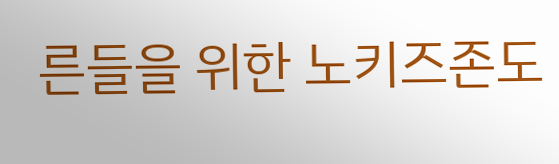른들을 위한 노키즈존도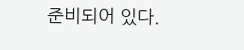준비되어 있다.